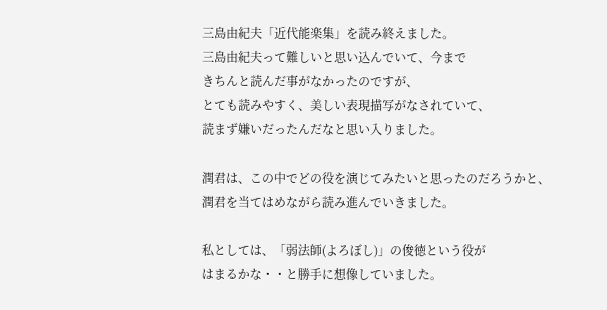三島由紀夫「近代能楽集」を読み終えました。
三島由紀夫って難しいと思い込んでいて、今まで
きちんと読んだ事がなかったのですが、
とても読みやすく、美しい表現描写がなされていて、
読まず嫌いだったんだなと思い入りました。

潤君は、この中でどの役を演じてみたいと思ったのだろうかと、
潤君を当てはめながら読み進んでいきました。

私としては、「弱法師(よろぼし)」の俊徳という役が
はまるかな・・と勝手に想像していました。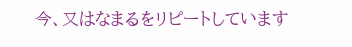今、又はなまるをリピートしています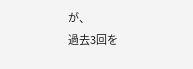が、
過去3回を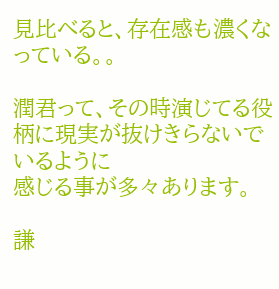見比べると、存在感も濃くなっている。。

潤君って、その時演じてる役柄に現実が抜けきらないでいるように
感じる事が多々あります。

謙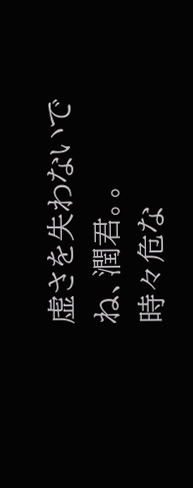虚さを失わないでね、潤君。。
時々危な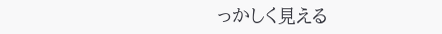っかしく見える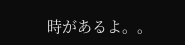時があるよ。。